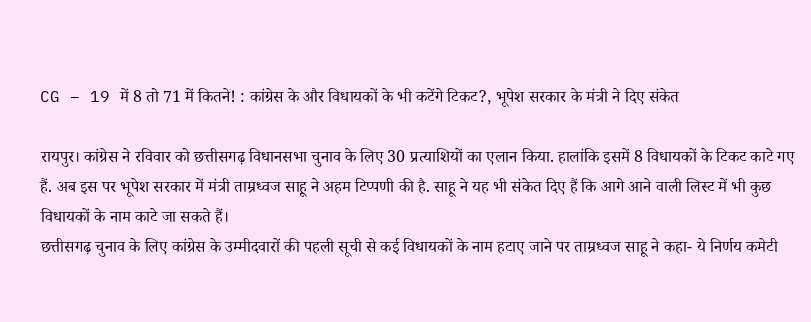CG – 19 में 8 तो 71 में कितने! : कांग्रेस के और विधायकों के भी कटेंगे टिकट?, भूपेश सरकार के मंत्री ने दिए संकेत

रायपुर। कांग्रेस ने रविवार को छत्तीसगढ़ विधानसभा चुनाव के लिए 30 प्रत्याशियों का एलान किया. हालांकि इसमें 8 विधायकों के टिकट काटे गए हैं. अब इस पर भूपेश सरकार में मंत्री ताम्रध्वज साहू ने अहम टिप्पणी की है. साहू ने यह भी संकेत दिए हैं कि आगे आने वाली लिस्ट में भी कुछ विधायकों के नाम काटे जा सकते हैं।
छत्तीसगढ़ चुनाव के लिए कांग्रेस के उम्मीदवारों की पहली सूची से कई विधायकों के नाम हटाए जाने पर ताम्रध्वज साहू ने कहा- ये निर्णय कमेटी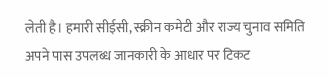लेती है। हमारी सीईसी, स्क्रीन कमेटी और राज्य चुनाव समिति अपने पास उपलब्ध जानकारी के आधार पर टिकट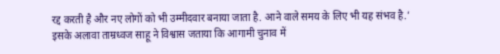रद्द करती है और नए लोगों को भी उम्मीदवार बनाया जाता है. आने वाले समय के लिए भी यह संभव है.’
इसके अलावा ताम्रध्वज साहू ने विश्वास जताया कि आगामी चुनाव में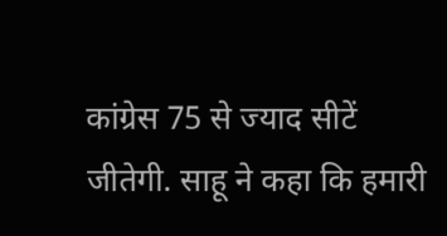कांग्रेस 75 से ज्याद सीटें जीतेगी. साहू ने कहा कि हमारी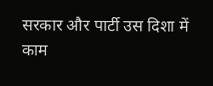सरकार और पार्टी उस दिशा में काम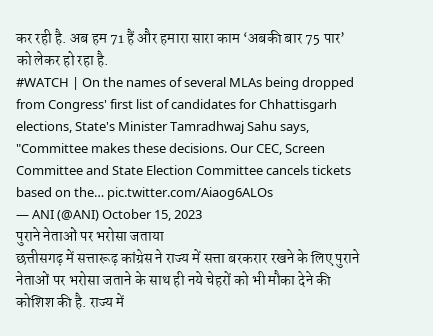कर रही है. अब हम 71 हैं और हमारा सारा काम ‘अबकी बार 75 पार’ को लेकर हो रहा है.
#WATCH | On the names of several MLAs being dropped from Congress' first list of candidates for Chhattisgarh elections, State's Minister Tamradhwaj Sahu says, "Committee makes these decisions. Our CEC, Screen Committee and State Election Committee cancels tickets based on the… pic.twitter.com/Aiaog6ALOs
— ANI (@ANI) October 15, 2023
पुराने नेताओं पर भरोसा जताया
छत्तीसगढ़ में सत्तारूढ़ कांग्रेस ने राज्य में सत्ता बरकरार रखने के लिए पुराने नेताओं पर भरोसा जताने के साथ ही नये चेहरों को भी मौका देने की कोशिश की है. राज्य में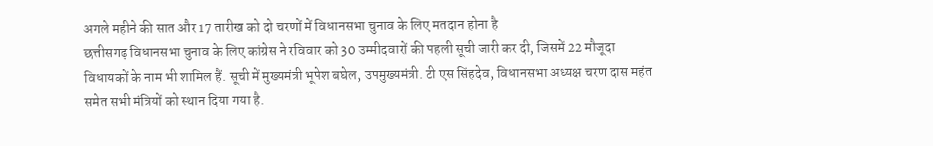अगले महीने की सात और 17 तारीख को दो चरणों में विधानसभा चुनाव के लिए मतदान होना है
छत्तीसगढ़ विधानसभा चुनाव के लिए कांग्रेस ने रविवार को 30 उम्मीदवारों की पहली सूची जारी कर दी, जिसमें 22 मौजूदा विधायकों के नाम भी शामिल हैं. सूची में मुख्यमंत्री भूपेश बघेल, उपमुख्यमंत्री. टी एस सिंहदेव, विधानसभा अध्यक्ष चरण दास महंत समेत सभी मंत्रियों को स्थान दिया गया है.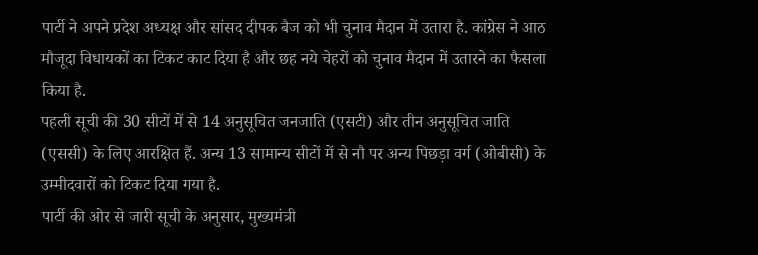पार्टी ने अपने प्रदेश अध्यक्ष और सांसद दीपक बैज को भी चुनाव मैदान में उतारा है. कांग्रेस ने आठ मौजूदा विधायकों का टिकट काट दिया है और छह नये चेहरों को चुनाव मैदान में उतारने का फैसला किया है.
पहली सूची की 30 सीटों में से 14 अनुसूचित जनजाति (एसटी) और तीन अनुसूचित जाति (एससी) के लिए आरक्षित हैं. अन्य 13 सामान्य सीटों में से नौ पर अन्य पिछड़ा वर्ग (ओबीसी) के उम्मीदवारों को टिकट दिया गया है.
पार्टी की ओर से जारी सूची के अनुसार, मुख्यमंत्री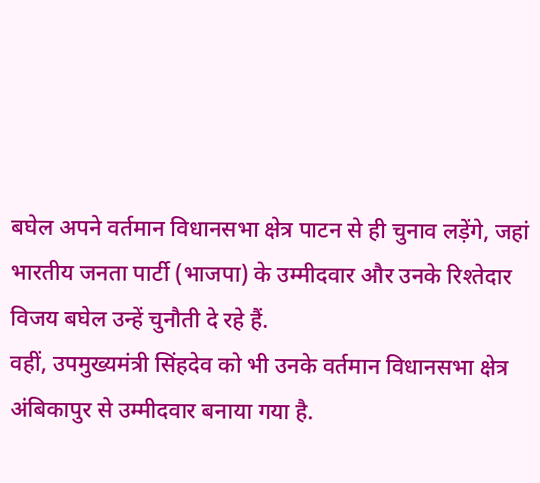बघेल अपने वर्तमान विधानसभा क्षेत्र पाटन से ही चुनाव लड़ेंगे, जहां भारतीय जनता पार्टी (भाजपा) के उम्मीदवार और उनके रिश्तेदार विजय बघेल उन्हें चुनौती दे रहे हैं.
वहीं, उपमुख्यमंत्री सिंहदेव को भी उनके वर्तमान विधानसभा क्षेत्र अंबिकापुर से उम्मीदवार बनाया गया है.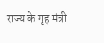राज्य के गृह मंत्री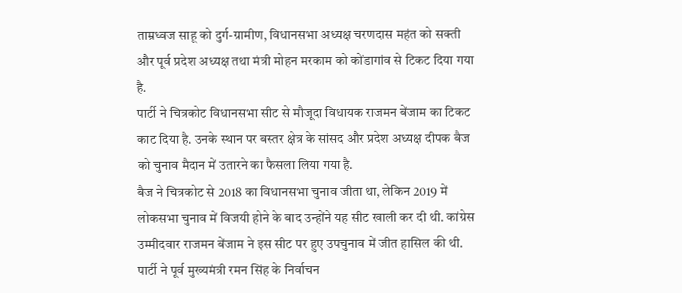ताम्रध्वज साहू को दुर्ग-ग्रामीण, विधानसभा अध्यक्ष चरणदास महंत को सक्ती और पूर्व प्रदेश अध्यक्ष तथा मंत्री मोहन मरकाम को कोंडागांव से टिकट दिया गया है.
पार्टी ने चित्रकोट विधानसभा सीट से मौजूदा विधायक राजमन बेंजाम का टिकट काट दिया है. उनके स्थान पर बस्तर क्षेत्र के सांसद और प्रदेश अध्यक्ष दीपक बैज को चुनाव मैदान में उतारने का फैसला लिया गया है.
बैज ने चित्रकोट से 2018 का विधानसभा चुनाव जीता था, लेकिन 2019 में लोकसभा चुनाव में विजयी होने के बाद उन्होंने यह सीट खाली कर दी थी. कांग्रेस उम्मीदवार राजमन बेंजाम ने इस सीट पर हुए उपचुनाव में जीत हासिल की थी.
पार्टी ने पूर्व मुख्यमंत्री रमन सिंह के निर्वाचन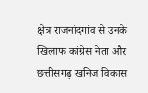क्षेत्र राजनांदगांव से उनके खिलाफ कांग्रेस नेता और छत्तीसगढ़ खनिज विकास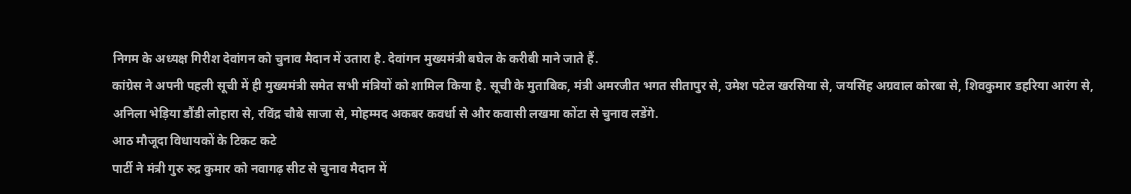निगम के अध्यक्ष गिरीश देवांगन को चुनाव मैदान में उतारा है. देवांगन मुख्यमंत्री बघेल के करीबी माने जाते हैं.
कांग्रेस ने अपनी पहली सूची में ही मुख्यमंत्री समेत सभी मंत्रियों को शामिल किया है. सूची के मुताबिक, मंत्री अमरजीत भगत सीतापुर से, उमेश पटेल खरसिया से, जयसिंह अग्रवाल कोरबा से, शिवकुमार डहरिया आरंग से, अनिला भेड़िया डौंडी लोहारा से, रविंद्र चौबे साजा से, मोहम्मद अकबर कवर्धा से और कवासी लखमा कोंटा से चुनाव लडेंगे.
आठ मौजूदा विधायकों के टिकट कटे
पार्टी ने मंत्री गुरु रुद्र कुमार को नवागढ़ सीट से चुनाव मैदान में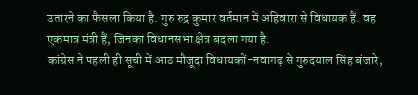उतारने का फैसला किया है. गुरु रुद्र कुमार वर्तमान में अहिवारा से विधायक हैं. वह एकमात्र मंत्री हैं, जिनका विधानसभा क्षेत्र बदला गया है.
कांग्रेस ने पहली ही सूची में आठ मौजूदा विधायकों-नवागढ़ से गुरुदयाल सिंह बंजारे,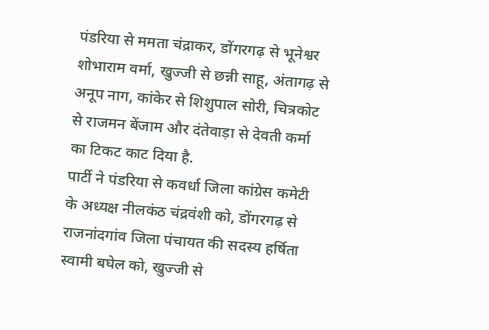पंडरिया से ममता चंद्राकर, डोंगरगढ़ से भूनेश्वर शोभाराम वर्मा, खुज्जी से छन्नी साहू, अंतागढ़ से अनूप नाग, कांकेर से शिशुपाल सोरी, चित्रकोट से राजमन बेंजाम और दंतेवाड़ा से देवती कर्मा का टिकट काट दिया है.
पार्टी ने पंडरिया से कवर्धा जिला कांग्रेस कमेटी के अध्यक्ष नीलकंठ चंद्रवंशी को, डोंगरगढ़ से राजनांदगांव जिला पंचायत की सदस्य हर्षिता स्वामी बघेल को, खुज्जी से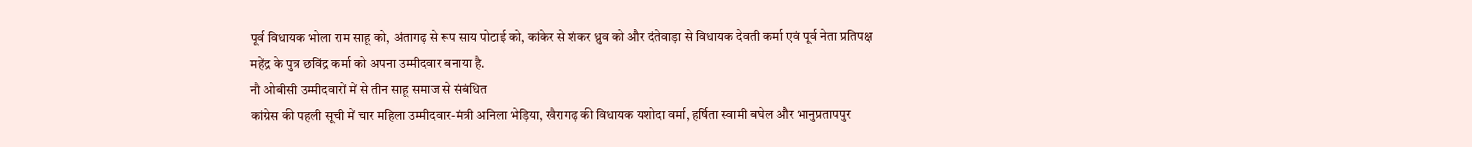पूर्व विधायक भोला राम साहू को, अंतागढ़ से रूप साय पोटाई को, कांकेर से शंकर ध्रुव को और दंतेवाड़ा से विधायक देवती कर्मा एवं पूर्व नेता प्रतिपक्ष महेंद्र के पुत्र छविंद्र कर्मा को अपना उम्मीदवार बनाया है.
नौ ओबीसी उम्मीदवारों में से तीन साहू समाज से संबंधित
कांग्रेस की पहली सूची में चार महिला उम्मीदवार-मंत्री अनिला भेड़िया, खैरागढ़ की विधायक यशोदा वर्मा, हर्षिता स्वामी बघेल और भानुप्रतापपुर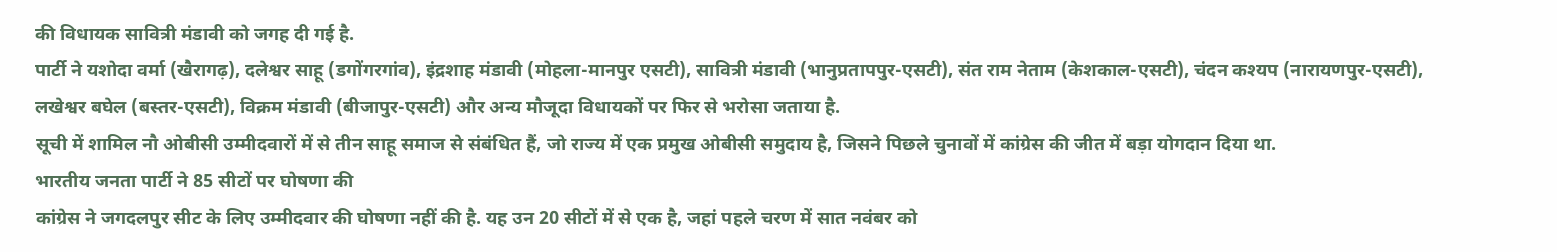की विधायक सावित्री मंडावी को जगह दी गई है.
पार्टी ने यशोदा वर्मा (खैरागढ़), दलेश्वर साहू (डगोंगरगांव), इंद्रशाह मंडावी (मोहला-मानपुर एसटी), सावित्री मंडावी (भानुप्रतापपुर-एसटी), संत राम नेताम (केशकाल-एसटी), चंदन कश्यप (नारायणपुर-एसटी), लखेश्वर बघेल (बस्तर-एसटी), विक्रम मंडावी (बीजापुर-एसटी) और अन्य मौजूदा विधायकों पर फिर से भरोसा जताया है.
सूची में शामिल नौ ओबीसी उम्मीदवारों में से तीन साहू समाज से संबंधित हैं, जो राज्य में एक प्रमुख ओबीसी समुदाय है, जिसने पिछले चुनावों में कांग्रेस की जीत में बड़ा योगदान दिया था.
भारतीय जनता पार्टी ने 85 सीटों पर घोषणा की
कांग्रेस ने जगदलपुर सीट के लिए उम्मीदवार की घोषणा नहीं की है. यह उन 20 सीटों में से एक है, जहां पहले चरण में सात नवंबर को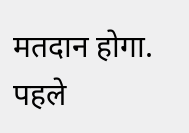मतदान होगा. पहले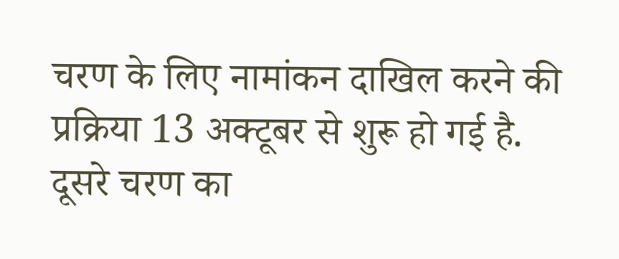चरण के लिए नामांकन दाखिल करने की प्रक्रिया 13 अक्टूबर से शुरू हो गई है.
दूसरे चरण का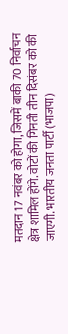मतदान 17 नवंबर को होगा, जिसमें बाकी 70 निर्वाचन क्षेत्र शामिल होंगे. वोटों की गिनती तीन दिसंबर को की जाएगी. भारतीय जनता पार्टी (भाजपा)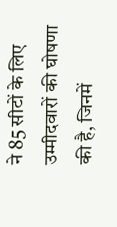ने 85 सीटों के लिए उम्मीदवारों की घोषणा की है, जिनमें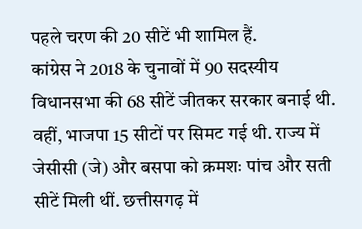पहले चरण की 20 सीटें भी शामिल हैं.
कांग्रेस ने 2018 के चुनावों में 90 सदस्यीय विधानसभा की 68 सीटें जीतकर सरकार बनाई थी. वहीं, भाजपा 15 सीटों पर सिमट गई थी. राज्य में जेसीसी (जे) और बसपा को क्रमशः पांच और सती सीटें मिली थीं. छत्तीसगढ़ में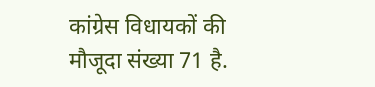कांग्रेस विधायकों की मौजूदा संख्या 71 है.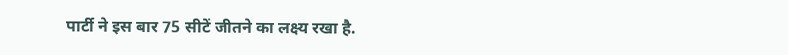पार्टी ने इस बार 75 सीटें जीतने का लक्ष्य रखा है.